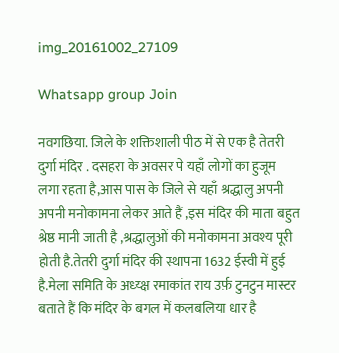img_20161002_27109

Whatsapp group Join

नवगछिया. जिले के शक्तिशाली पीठ में से एक है तेतरी दुर्गा मंदिर . दसहरा के अवसर पे यहाँ लोगों का हुजूम लगा रहता है,आस पास के जिले से यहाँ श्रद्धालु अपनी अपनी मनोकामना लेकर आते हैं ,इस मंदिर की माता बहुत श्रेष्ठ मानी जाती है ,श्रद्धालुओं की मनोकामना अवश्य पूरी होती है.तेतरी दुर्गा मंदिर की स्थापना 1632 ईस्वी में हुई है.मेला समिति के अध्य्क्ष रमाकांत राय उर्फ़ टुनटुन मास्टर बताते हैं कि मंदिर के बगल में कलबलिया धार है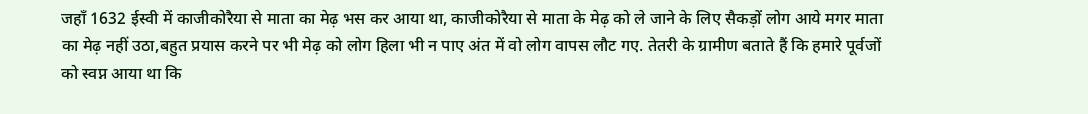जहाँ 1632 ईस्वी में काजीकोरैया से माता का मेढ़ भस कर आया था, काजीकोरैया से माता के मेढ़ को ले जाने के लिए सैकड़ों लोग आये मगर माता का मेढ़ नहीं उठा,बहुत प्रयास करने पर भी मेढ़ को लोग हिला भी न पाए अंत में वो लोग वापस लौट गए. तेतरी के ग्रामीण बताते हैं कि हमारे पूर्वजों को स्वप्न आया था कि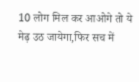10 लोग मिल कर आओगे तो ये मेढ़ उठ जायेगा,फिर सच में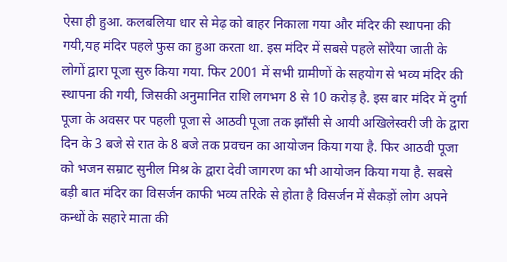ऐसा ही हुआ. कलबलिया धार से मेढ़ को बाहर निकाला गया और मंदिर की स्थापना की गयी,यह मंदिर पहले फुस का हुआ करता था. इस मंदिर में सबसे पहले सोरैया जाती के लोगों द्वारा पूजा सुरु किया गया. फिर 2001 में सभी ग्रामीणों के सहयोग से भव्य मंदिर की स्थापना की गयी, जिसकी अनुमानित राशि लगभग 8 से 10 करोड़ है. इस बार मंदिर में दुर्गा पूजा के अवसर पर पहली पूजा से आठवी पूजा तक झाँसी से आयी अखिलेस्वरी जी के द्वारा दिन के 3 बजे से रात के 8 बजे तक प्रवचन का आयोजन किया गया है. फिर आठवी पूजा को भजन सम्राट सुनील मिश्र के द्वारा देवी जागरण का भी आयोजन किया गया है. सबसे बड़ी बात मंदिर का विसर्जन काफी भव्य तरिके से होता है विसर्जन में सैकड़ों लोग अपने कन्धों के सहारे माता की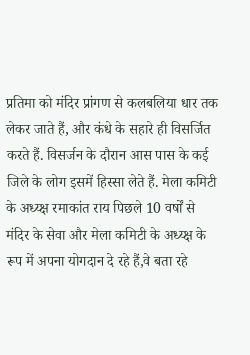प्रतिमा को मंदिर प्रांगण से कलबलिया धार तक लेकर जाते हैं, और कंधे के सहारे ही विसर्जित करते हैं. विसर्जन के दौरान आस पास के कई जिले के लोग इसमें हिस्सा लेते हैं. मेला कमिटी के अध्य्क्ष रमाकांत राय पिछले 10 वर्षों से मंदिर के सेवा और मेला कमिटी के अध्य्क्ष के रूप में अपना योगदान दे रहे हैं,वे बता रहे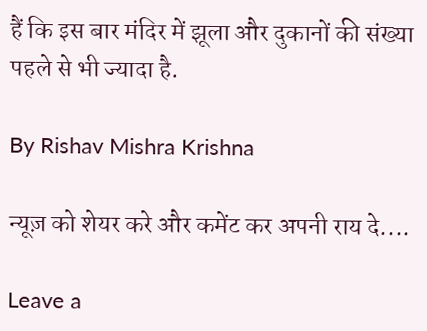हैं कि इस बार मंदिर में झूला और दुकानों की संख्या पहले से भी ज्यादा है.

By Rishav Mishra Krishna

न्यूज़ को शेयर करे और कमेंट कर अपनी राय दे....

Leave a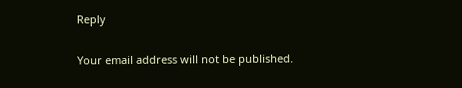Reply

Your email address will not be published.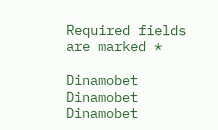Required fields are marked *

Dinamobet
Dinamobet
Dinamobet